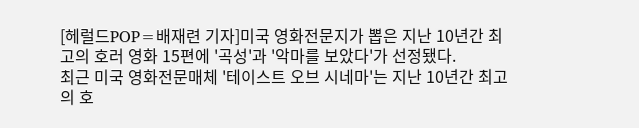[헤럴드POP=배재련 기자]미국 영화전문지가 뽑은 지난 10년간 최고의 호러 영화 15편에 '곡성'과 '악마를 보았다'가 선정됐다.
최근 미국 영화전문매체 '테이스트 오브 시네마'는 지난 10년간 최고의 호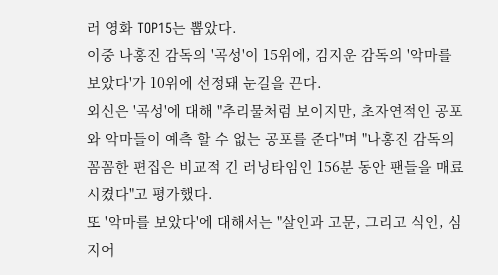러 영화 TOP15는 뽑았다.
이중 나홍진 감독의 '곡성'이 15위에, 김지운 감독의 '악마를 보았다'가 10위에 선정돼 눈길을 끈다.
외신은 '곡성'에 대해 "추리물처럼 보이지만, 초자연적인 공포와 악마들이 예측 할 수 없는 공포를 준다"며 "나홍진 감독의 꼼꼼한 편집은 비교적 긴 러닝타임인 156분 동안 팬들을 매료시켰다"고 평가했다.
또 '악마를 보았다'에 대해서는 "살인과 고문, 그리고 식인, 심지어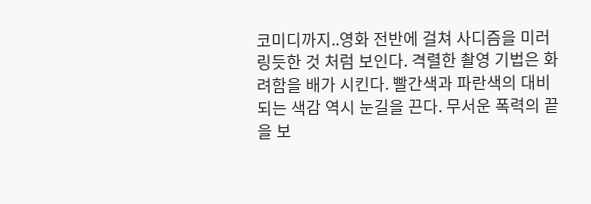코미디까지..영화 전반에 걸쳐 사디즘을 미러링듯한 것 처럼 보인다. 격렬한 촬영 기법은 화려함을 배가 시킨다. 빨간색과 파란색의 대비되는 색감 역시 눈길을 끈다. 무서운 폭력의 끝을 보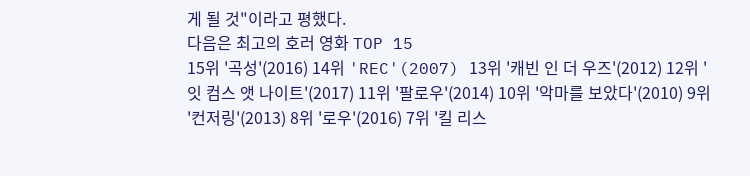게 될 것"이라고 평했다.
다음은 최고의 호러 영화 TOP 15
15위 '곡성'(2016) 14위 'REC'(2007) 13위 '캐빈 인 더 우즈'(2012) 12위 '잇 컴스 앳 나이트'(2017) 11위 '팔로우'(2014) 10위 '악마를 보았다'(2010) 9위 '컨저링'(2013) 8위 '로우'(2016) 7위 '킬 리스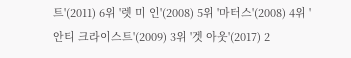트'(2011) 6위 '렛 미 인'(2008) 5위 '마터스'(2008) 4위 '안티 크라이스트'(2009) 3위 '겟 아웃'(2017) 2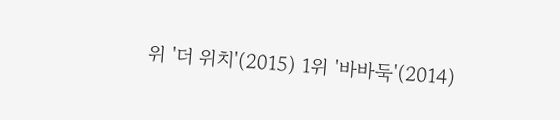위 '더 위치'(2015) 1위 '바바둑'(2014)